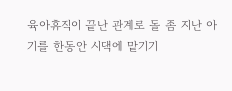육아휴직이 끝난 관계로 돌 좀 지난 아기를 한동안 시댁에 맡기기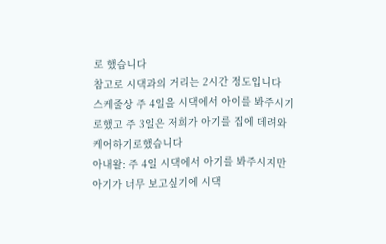로 했습니다
참고로 시댁과의 거리는 2시간 정도입니다
스케줄상 주 4일을 시댁에서 아이를 봐주시기로했고 주 3일은 저희가 아기를 집에 데려와 케어하기로했습니다
아내왈: 주 4일 시댁에서 아기를 봐주시지만 아기가 너무 보고싶기에 시댁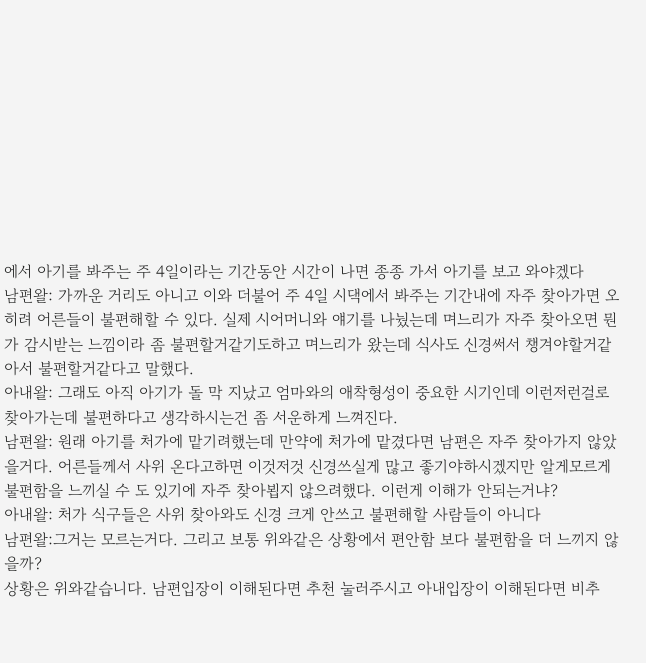에서 아기를 봐주는 주 4일이라는 기간동안 시간이 나면 종종 가서 아기를 보고 와야겠다
남편왈: 가까운 거리도 아니고 이와 더불어 주 4일 시댁에서 봐주는 기간내에 자주 찾아가면 오히려 어른들이 불편해할 수 있다. 실제 시어머니와 얘기를 나눴는데 며느리가 자주 찾아오면 뭔가 감시받는 느낌이라 좀 불편할거같기도하고 며느리가 왔는데 식사도 신경써서 챙겨야할거같아서 불편할거같다고 말했다.
아내왈: 그래도 아직 아기가 돌 막 지났고 엄마와의 애착형성이 중요한 시기인데 이런저런걸로 찾아가는데 불편하다고 생각하시는건 좀 서운하게 느껴진다.
남편왈: 원래 아기를 처가에 맡기려했는데 만약에 처가에 맡겼다면 남편은 자주 찾아가지 않았을거다. 어른들께서 사위 온다고하면 이것저것 신경쓰실게 많고 좋기야하시겠지만 알게모르게 불편함을 느끼실 수 도 있기에 자주 찾아뵙지 않으려했다. 이런게 이해가 안되는거냐?
아내왈: 처가 식구들은 사위 찾아와도 신경 크게 안쓰고 불편해할 사람들이 아니다
남편왈:그거는 모르는거다. 그리고 보통 위와같은 상황에서 편안함 보다 불편함을 더 느끼지 않을까?
상황은 위와같습니다. 남편입장이 이해된다면 추천 눌러주시고 아내입장이 이해된다면 비추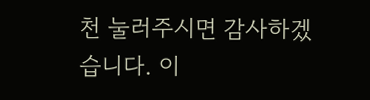천 눌러주시면 감사하겠습니다. 이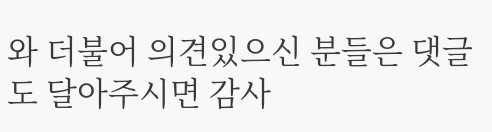와 더불어 의견있으신 분들은 댓글도 달아주시면 감사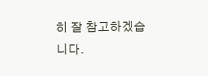히 잘 참고하겠습니다.